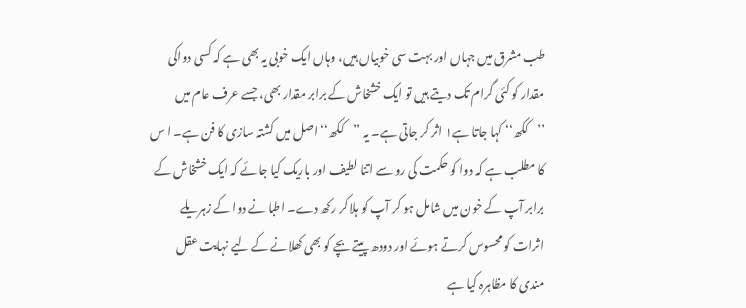طب مشرق میں جہاں اور بہت سی خوبیاں ہیں، وہاں ایک خوبی یہ بھی ہے کہ کسی دواکی مقدار کو کئی گرام تک دیتے ہیں تو ایک خشخاش کے برابر مقدار بھی، جسے عرف عام میں ’’ککھ‘‘ کہا جاتا ہے۱ اثر کر جاتی ہے۔ یہ ’’ککھ‘‘ اصل میں کشتہ سازی کا فن ہے۔ ا س کا مطلب ہے کہ دوا کو حکمت کی رو سے اتنا لطیف اور باریک کیا جائے کہ ایک خشخاش کے برابر آپ کے خون میں شامل ہو کر آپ کو ہلا کر رکھ دے۔ اطبا نے دوا کے زہریلے اثرات کو محسوس کرتے ہوئے اور دودھ پیتے بچے کو بھی کھلانے کے لیے نہایت عقل مندی کا مظاہرہ کیا ہے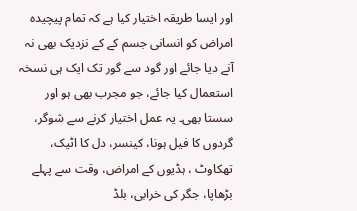اور ایسا طریقہ اختیار کیا ہے کہ تمام پیچیدہ امراض کو انسانی جسم کے کے نزدیک بھی نہ آنے دیا جائے اور گود سے گور تک ایک ہی نسخہ استعمال کیا جائے، جو مجرب بھی ہو اور سستا بھی۔ یہ عمل اختیار کرنے سے شوگر، گردوں کا فیل ہونا، کینسر، دل کا اٹیک، تھکاوٹ ، ہڈیوں کے امراض، وقت سے پہلے بڑھاپا، جگر کی خرابی، بلڈ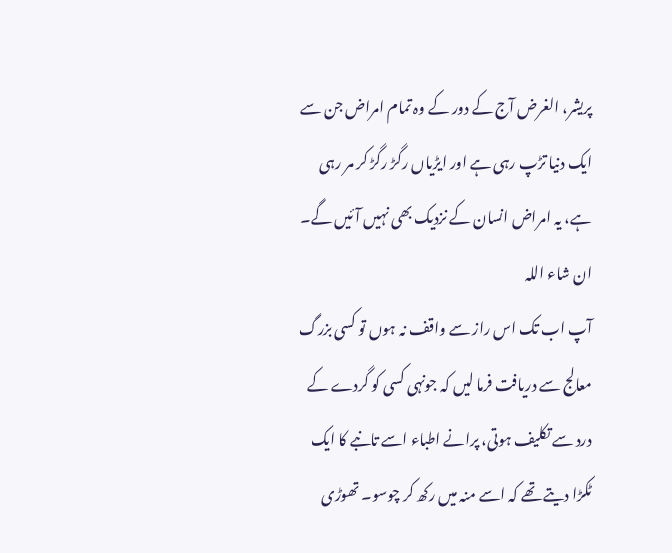پریشر، الغرض آج کے دور کے وہ تمام امراض جن سے ایک دنیا تڑپ رہی ہے اور ایڑیاں رگڑ رگڑ کر مر رہی ہے، یہ امراض انسان کے نزدیک بھی نہیں آئیں گے۔ ان شاء اللہ
آپ اب تک اس راز سے واقف نہ ہوں تو کسی بزرگ معالج سے دریافت فرما لیں کہ جونہی کسی کو گردے کے درد سے تکلیف ہوتی، پرانے اطباء اسے تانبے کا ایک ٹکڑا دیتے تھے کہ اسے منہ میں رکھ کر چوسو۔ تھوڑی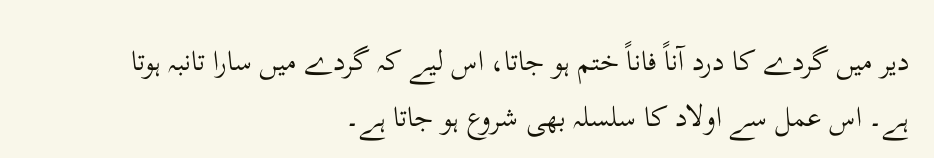دیر میں گردے کا درد آناً فاناً ختم ہو جاتا، اس لیے کہ گردے میں سارا تانبہ ہوتا ہے۔ اس عمل سے اولاد کا سلسلہ بھی شروع ہو جاتا ہے۔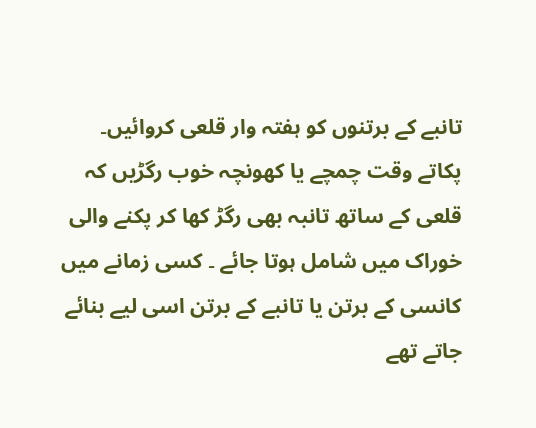تانبے کے برتنوں کو ہفتہ وار قلعی کروائیں۔ پکاتے وقت چمچے یا کھونچہ خوب رگڑیں کہ قلعی کے ساتھ تانبہ بھی رگڑ کھا کر پکنے والی خوراک میں شامل ہوتا جائے ۔ کسی زمانے میں کانسی کے برتن یا تانبے کے برتن اسی لیے بنائے جاتے تھے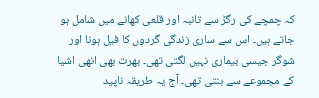کہ چمچے کی رگڑ سے تانبہ اور قلعی کھانے میں شامل ہو جاتے ہیں۔ اس سے ساری زندگی گردوں کا فیل ہونا اور شوگر جیسی بیماری نہیں لگتی تھی۔ بھرت بھی انھی اشیا کے مجموعے سے بنتی تھی۔ آج یہ طریقہ ناپید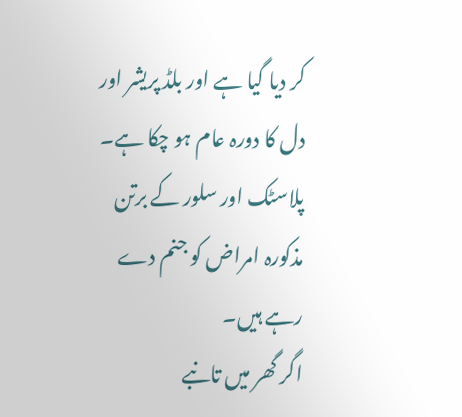کر دیا گیا ہے اور بلڈ پریشر اور دل کا دورہ عام ہو چکا ہے۔ پلاسٹک اور سلور کے برتن مذکورہ امراض کو جنم دے رہے ہیں۔
اگر گھر میں تانبے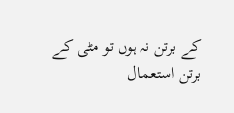کے برتن نہ ہوں تو مٹی کے برتن استعمال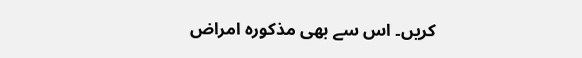کریں۔ اس سے بھی مذکورہ امراض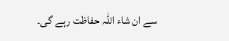سے ان شاء اللہ حفاظت رہے گی۔